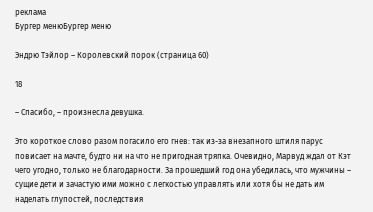реклама
Бургер менюБургер меню

Эндрю Тэйлор – Королевский порок (страница 60)

18

– Спасибо, – произнесла девушка.

Это короткое слово разом погасило его гнев: так из-за внезапного штиля парус повисает на мачте, будто ни на что не пригодная тряпка. Очевидно, Марвуд ждал от Кэт чего угодно, только не благодарности. За прошедший год она убедилась, что мужчины – сущие дети и зачастую ими можно с легкостью управлять или хотя бы не дать им наделать глупостей, последствия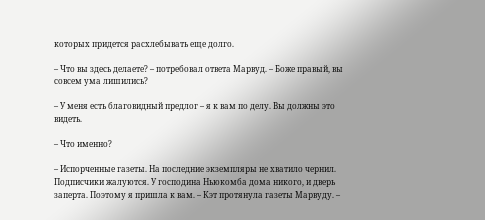которых придется расхлебывать еще долго.

– Что вы здесь делаете? – потребовал ответа Марвуд. – Боже правый, вы совсем ума лишились?

– У меня есть благовидный предлог – я к вам по делу. Вы должны это видеть.

– Что именно?

– Испорченные газеты. На последние экземпляры не хватило чернил. Подписчики жалуются. У господина Ньюкомба дома никого, и дверь заперта. Поэтому я пришла к вам. – Кэт протянула газеты Марвуду. –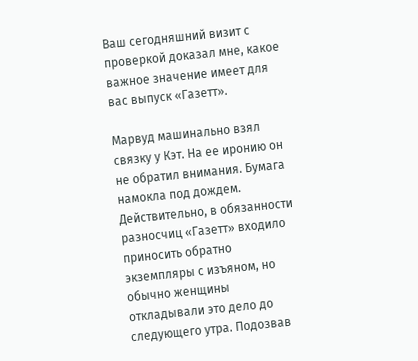Ваш сегодняшний визит с проверкой доказал мне, какое важное значение имеет для вас выпуск «Газетт».

Марвуд машинально взял связку у Кэт. На ее иронию он не обратил внимания. Бумага намокла под дождем. Действительно, в обязанности разносчиц «Газетт» входило приносить обратно экземпляры с изъяном, но обычно женщины откладывали это дело до следующего утра. Подозвав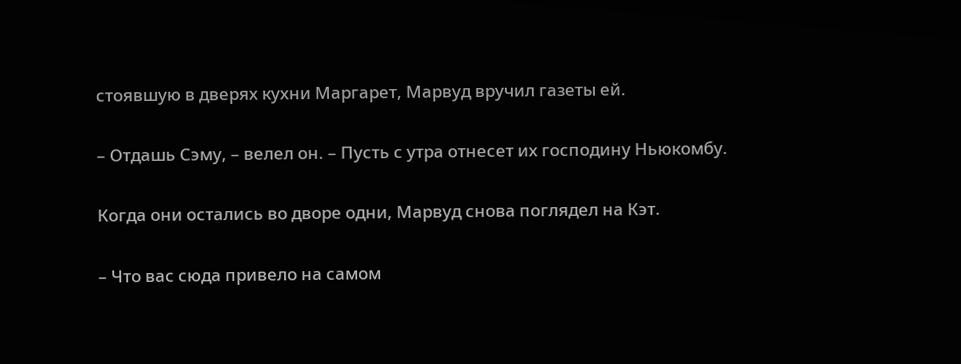стоявшую в дверях кухни Маргарет, Марвуд вручил газеты ей.

– Отдашь Сэму, – велел он. – Пусть с утра отнесет их господину Ньюкомбу.

Когда они остались во дворе одни, Марвуд снова поглядел на Кэт.

– Что вас сюда привело на самом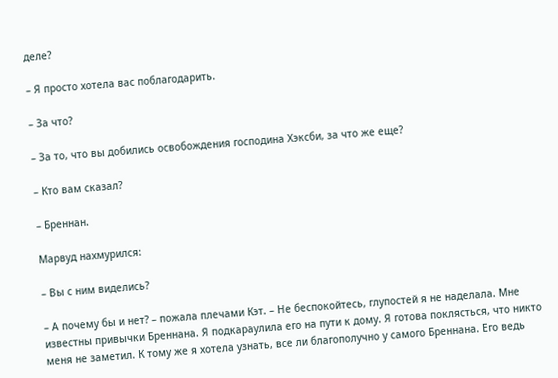деле?

– Я просто хотела вас поблагодарить.

– За что?

– За то, что вы добились освобождения господина Хэксби, за что же еще?

– Кто вам сказал?

– Бреннан.

Марвуд нахмурился:

– Вы с ним виделись?

– А почему бы и нет? – пожала плечами Кэт. – Не беспокойтесь, глупостей я не наделала. Мне известны привычки Бреннана. Я подкараулила его на пути к дому. Я готова поклясться, что никто меня не заметил. К тому же я хотела узнать, все ли благополучно у самого Бреннана. Его ведь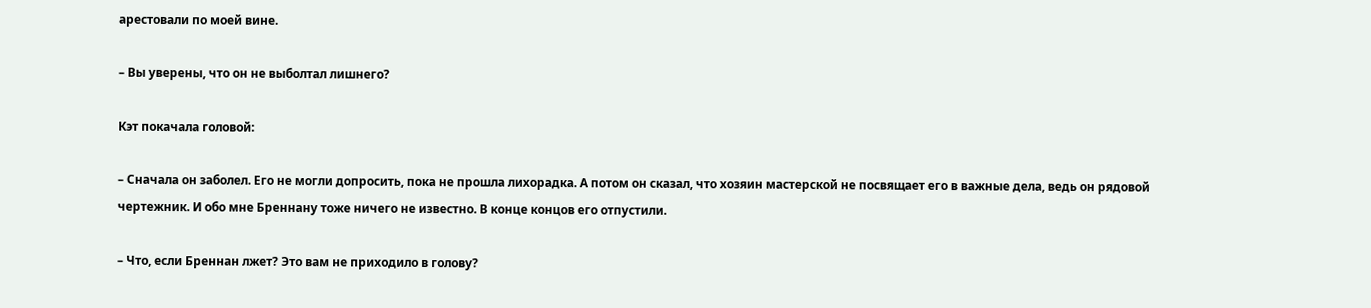арестовали по моей вине.

– Вы уверены, что он не выболтал лишнего?

Кэт покачала головой:

– Сначала он заболел. Его не могли допросить, пока не прошла лихорадка. А потом он сказал, что хозяин мастерской не посвящает его в важные дела, ведь он рядовой чертежник. И обо мне Бреннану тоже ничего не известно. В конце концов его отпустили.

– Что, если Бреннан лжет? Это вам не приходило в голову?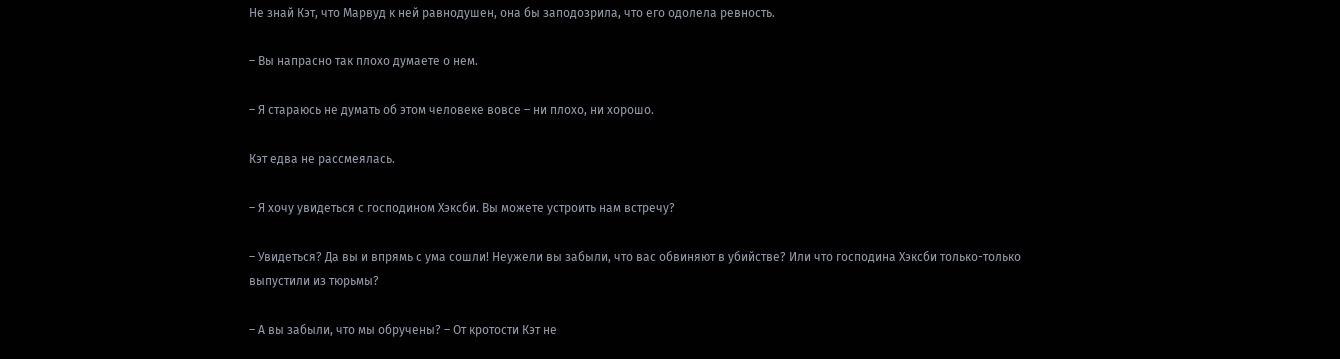Не знай Кэт, что Марвуд к ней равнодушен, она бы заподозрила, что его одолела ревность.

– Вы напрасно так плохо думаете о нем.

– Я стараюсь не думать об этом человеке вовсе – ни плохо, ни хорошо.

Кэт едва не рассмеялась.

– Я хочу увидеться с господином Хэксби. Вы можете устроить нам встречу?

– Увидеться? Да вы и впрямь с ума сошли! Неужели вы забыли, что вас обвиняют в убийстве? Или что господина Хэксби только-только выпустили из тюрьмы?

– А вы забыли, что мы обручены? – От кротости Кэт не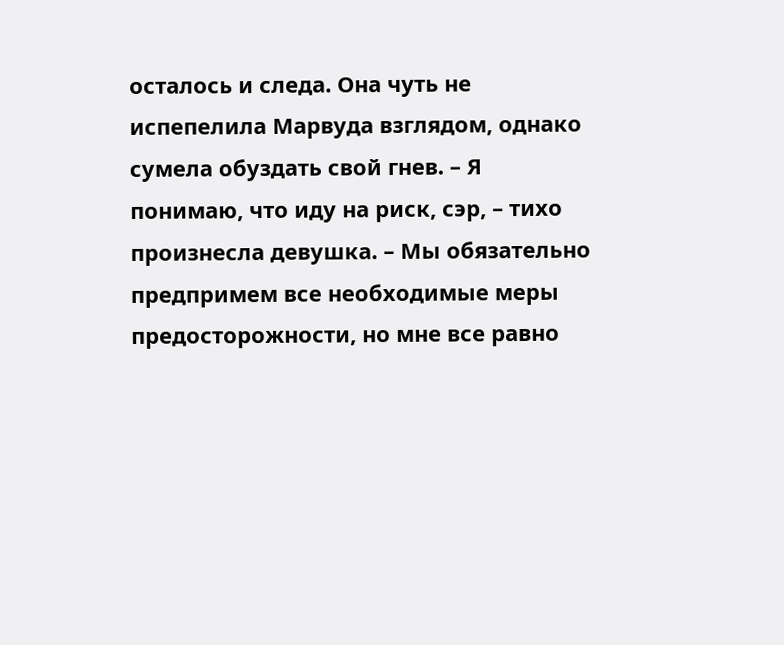осталось и следа. Она чуть не испепелила Марвуда взглядом, однако сумела обуздать свой гнев. – Я понимаю, что иду на риск, сэр, – тихо произнесла девушка. – Мы обязательно предпримем все необходимые меры предосторожности, но мне все равно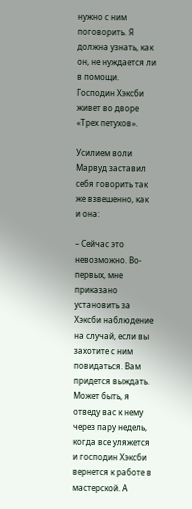нужно с ним поговорить. Я должна узнать, как он, не нуждается ли в помощи. Господин Хэксби живет во дворе «Трех петухов».

Усилием воли Марвуд заставил себя говорить так же взвешенно, как и она:

– Сейчас это невозможно. Во-первых, мне приказано установить за Хэксби наблюдение на случай, если вы захотите с ним повидаться. Вам придется выждать. Может быть, я отведу вас к нему через пару недель, когда все уляжется и господин Хэксби вернется к работе в мастерской. А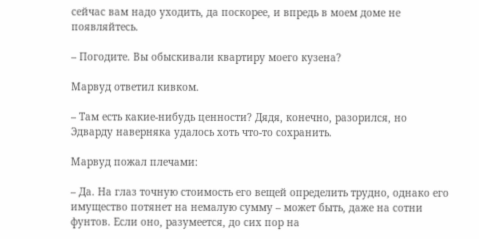сейчас вам надо уходить, да поскорее, и впредь в моем доме не появляйтесь.

– Погодите. Вы обыскивали квартиру моего кузена?

Марвуд ответил кивком.

– Там есть какие-нибудь ценности? Дядя, конечно, разорился, но Эдварду наверняка удалось хоть что-то сохранить.

Марвуд пожал плечами:

– Да. На глаз точную стоимость его вещей определить трудно, однако его имущество потянет на немалую сумму – может быть, даже на сотни фунтов. Если оно, разумеется, до сих пор на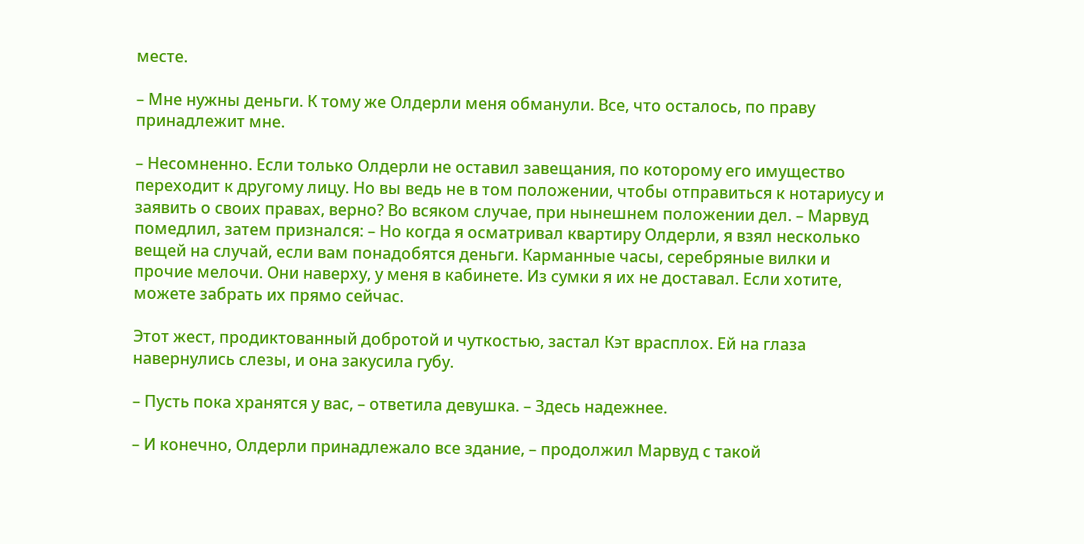месте.

– Мне нужны деньги. К тому же Олдерли меня обманули. Все, что осталось, по праву принадлежит мне.

– Несомненно. Если только Олдерли не оставил завещания, по которому его имущество переходит к другому лицу. Но вы ведь не в том положении, чтобы отправиться к нотариусу и заявить о своих правах, верно? Во всяком случае, при нынешнем положении дел. – Марвуд помедлил, затем признался: – Но когда я осматривал квартиру Олдерли, я взял несколько вещей на случай, если вам понадобятся деньги. Карманные часы, серебряные вилки и прочие мелочи. Они наверху, у меня в кабинете. Из сумки я их не доставал. Если хотите, можете забрать их прямо сейчас.

Этот жест, продиктованный добротой и чуткостью, застал Кэт врасплох. Ей на глаза навернулись слезы, и она закусила губу.

– Пусть пока хранятся у вас, – ответила девушка. – Здесь надежнее.

– И конечно, Олдерли принадлежало все здание, – продолжил Марвуд с такой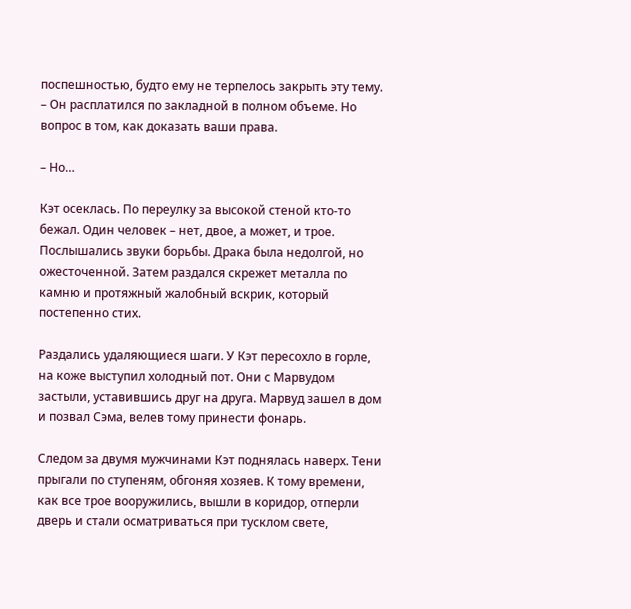поспешностью, будто ему не терпелось закрыть эту тему. – Он расплатился по закладной в полном объеме. Но вопрос в том, как доказать ваши права.

– Но…

Кэт осеклась. По переулку за высокой стеной кто-то бежал. Один человек – нет, двое, а может, и трое. Послышались звуки борьбы. Драка была недолгой, но ожесточенной. Затем раздался скрежет металла по камню и протяжный жалобный вскрик, который постепенно стих.

Раздались удаляющиеся шаги. У Кэт пересохло в горле, на коже выступил холодный пот. Они с Марвудом застыли, уставившись друг на друга. Марвуд зашел в дом и позвал Сэма, велев тому принести фонарь.

Следом за двумя мужчинами Кэт поднялась наверх. Тени прыгали по ступеням, обгоняя хозяев. К тому времени, как все трое вооружились, вышли в коридор, отперли дверь и стали осматриваться при тусклом свете,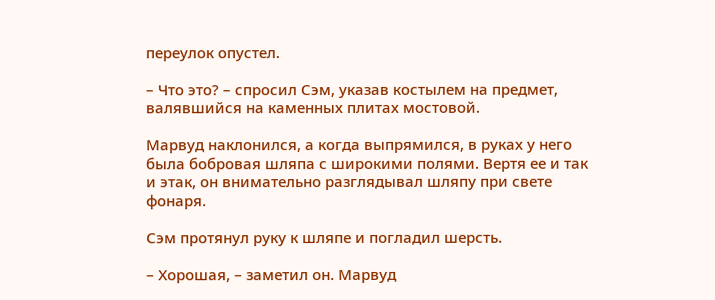переулок опустел.

– Что это? – спросил Сэм, указав костылем на предмет, валявшийся на каменных плитах мостовой.

Марвуд наклонился, а когда выпрямился, в руках у него была бобровая шляпа с широкими полями. Вертя ее и так и этак, он внимательно разглядывал шляпу при свете фонаря.

Сэм протянул руку к шляпе и погладил шерсть.

– Хорошая, – заметил он. Марвуд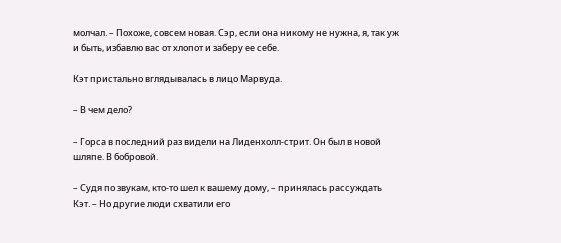молчал. – Похоже, совсем новая. Сэр, если она никому не нужна, я, так уж и быть, избавлю вас от хлопот и заберу ее себе.

Кэт пристально вглядывалась в лицо Марвуда.

– В чем дело?

– Горса в последний раз видели на Лиденхолл-стрит. Он был в новой шляпе. В бобровой.

– Судя по звукам, кто-то шел к вашему дому, – принялась рассуждать Кэт. – Но другие люди схватили его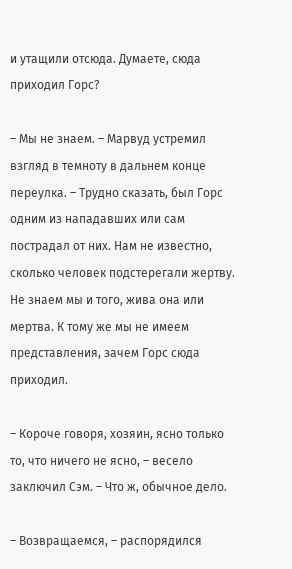и утащили отсюда. Думаете, сюда приходил Горс?

– Мы не знаем. – Марвуд устремил взгляд в темноту в дальнем конце переулка. – Трудно сказать, был Горс одним из нападавших или сам пострадал от них. Нам не известно, сколько человек подстерегали жертву. Не знаем мы и того, жива она или мертва. К тому же мы не имеем представления, зачем Горс сюда приходил.

– Короче говоря, хозяин, ясно только то, что ничего не ясно, – весело заключил Сэм. – Что ж, обычное дело.

– Возвращаемся, – распорядился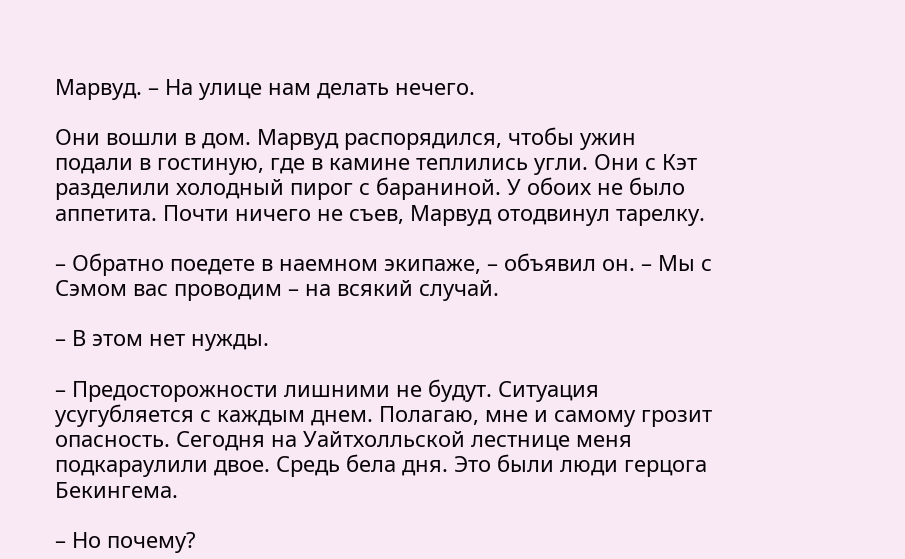Марвуд. – На улице нам делать нечего.

Они вошли в дом. Марвуд распорядился, чтобы ужин подали в гостиную, где в камине теплились угли. Они с Кэт разделили холодный пирог с бараниной. У обоих не было аппетита. Почти ничего не съев, Марвуд отодвинул тарелку.

– Обратно поедете в наемном экипаже, – объявил он. – Мы с Сэмом вас проводим – на всякий случай.

– В этом нет нужды.

– Предосторожности лишними не будут. Ситуация усугубляется с каждым днем. Полагаю, мне и самому грозит опасность. Сегодня на Уайтхолльской лестнице меня подкараулили двое. Средь бела дня. Это были люди герцога Бекингема.

– Но почему?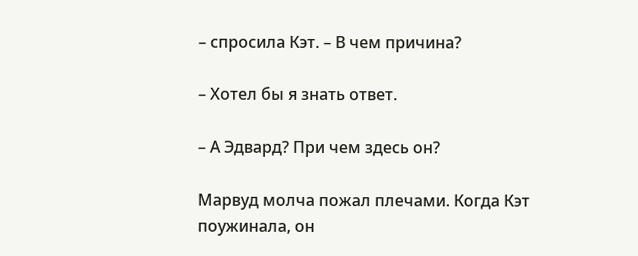– спросила Кэт. – В чем причина?

– Хотел бы я знать ответ.

– А Эдвард? При чем здесь он?

Марвуд молча пожал плечами. Когда Кэт поужинала, он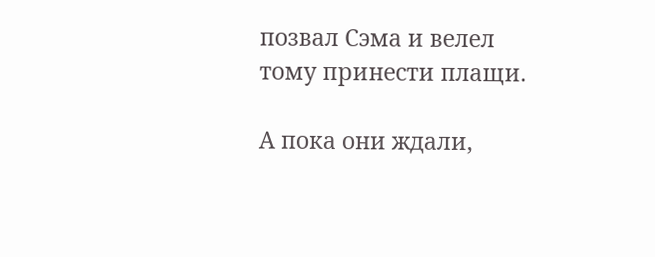позвал Сэма и велел тому принести плащи.

А пока они ждали,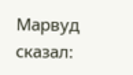Марвуд сказал: